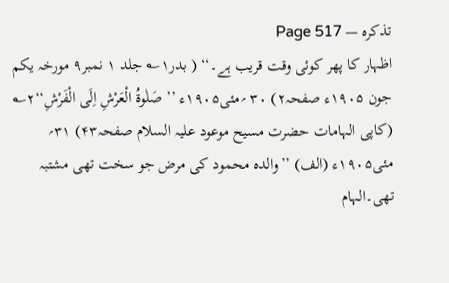تذکرہ — Page 517
اظہار کا پھر کوئی وقت قریب ہے۔‘‘ ( بدر۱؎ جلد ۱ نمبر۹ مورخہ یکم جون ۱۹۰۵ء صفحہ۲) ۳۰ ؍مئی۱۹۰۵ء ’’ صَلٰوۃُ الْعَرْشِ اِلَی الْفَرْشِ‘‘۲؎ (کاپی الہامات حضرت مسیح موعود علیہ السلام صفحہ۴۳) ۳۱؍ مئی۱۹۰۵ء (الف) ’’والدہ محمود کی مرض جو سخت تھی مشتبہ تھی۔الہام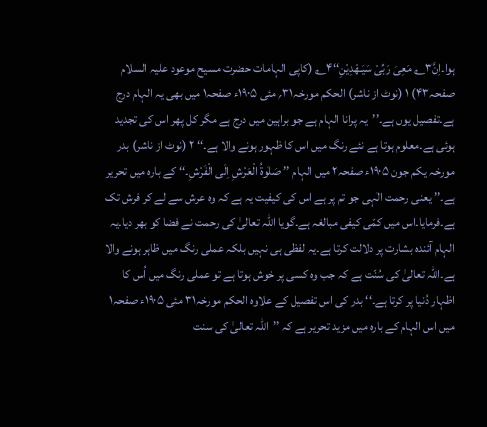ہوا۔اِنَّ۳؎ مَعِیَ رَبِّیْ سَیَـھْدِیْنِ‘‘۴؎ (کاپی الہامات حضرت مسیح موعود علیہ السلام صفحہ۴۳) ۱ (نوٹ از ناشر) الحکم مورخہ۳۱؍ مئی ۱۹۰۵ء صفحہ۱ میں بھی یہ الہام درج ہے۔تفصیل یوں ہے۔’’یہ پرانا الہام ہے جو براہین میں درج ہے مگر کل پھر اس کی تجدید ہوئی ہے۔معلوم ہوتا ہے نئے رنگ میں اس کا ظہور ہونے والا ہے۔‘‘ ۲ (نوٹ از ناشر) بدر مورخہ یکم جون ۱۹۰۵ء صفحہ۲ میں الہام ’’ صَلٰوۃُ الْعَرْشِ اِلَی الْفَرْشِ۔‘‘ کے بارہ میں تحریر ہے۔’’ یعنی رحمت الٰہی جو تم پر ہے اس کی کیفیت یہ ہے کہ وہ عرش سے لے کر فرش تک ہے۔فرمایا۔اس میں کمّی کیفی مبالغہ ہے۔گویا اللہ تعالیٰ کی رحمت نے فضا کو بھر دیا۔یہ الہام آئندہ بشارت پر دلالت کرتا ہے۔یہ لفظی ہی نہیں بلکہ عملی رنگ میں ظاہر ہونے والا ہے۔اللہ تعالیٰ کی سُنّت ہے کہ جب وہ کسی پر خوش ہوتا ہے تو عملی رنگ میں اُس کا اظہار دُنیا پر کرتا ہے۔‘‘ بدر کی اس تفصیل کے علاوہ الحکم مورخہ۳۱ مئی ۱۹۰۵ء صفحہ۱ میں اس الہام کے بارہ میں مزید تحریر ہے کہ ’’اللہ تعالیٰ کی سنت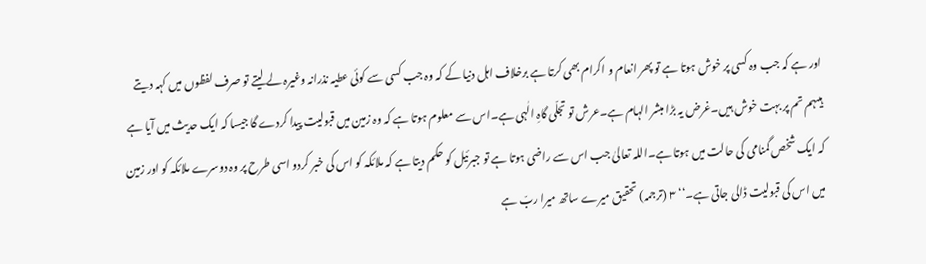اور ہے کہ جب وہ کسی پر خوش ہوتا ہے تو پھر انعام و اکرام بھی کرتا ہے برخلاف اہل دنیا کے کہ وہ جب کسی سے کوئی عطیہ نذرانہ وغیرہ لے لیتے تو صرف لفظوں میں کہہ دیتے ہیںہم تم پر بہت خوش ہیں۔غرض یہ بڑا مبشر الہام ہے۔عرش تو تجلّی گاہِ الٰہی ہے۔اس سے معلوم ہوتا ہے کہ وہ زمین میں قبولیت پیدا کردے گا جیسا کہ ایک حدیث میں آیا ہے کہ ایک شخص گمنامی کی حالت میں ہوتا ہے۔اللہ تعالیٰ جب اس سے راضی ہوتا ہے تو جبرئیل کو حکم دیتا ہے کہ ملائکہ کو اس کی خبر کردو اسی طرح پر وہ دوسرے ملائکہ کو اور زمین میں اس کی قبولیت ڈالی جاتی ہے۔‘‘ ۳ (ترجمہ) تحقیق میرے ساتھ میرا ربّ ہے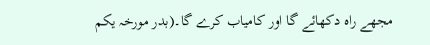مجھے راہ دکھائے گا اور کامیاب کرے گا۔(بدر مورخہ یکم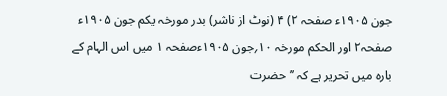جون ۱۹۰۵ء صفحہ ۲) ۴ (نوٹ از ناشر) بدر مورخہ یکم جون ۱۹۰۵ء صفحہ۲ اور الحکم مورخہ ۱۰؍جون ۱۹۰۵ءصفحہ ۱ میں اس الہام کے بارہ میں تحریر ہے کہ ’’حضرت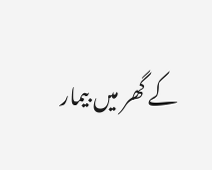کے گھر میں بیمار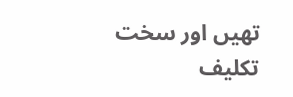تھیں اور سخت تکلیف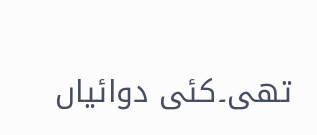تھی۔کئی دوائیاں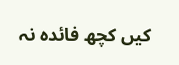کیں کچھ فائدہ نہ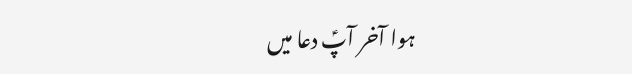ہوا آخر آپؑ دعا میں